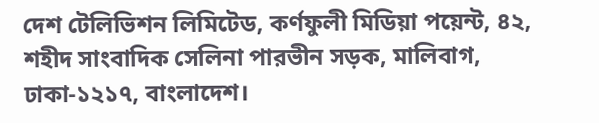দেশ টেলিভিশন লিমিটেড, কর্ণফুলী মিডিয়া পয়েন্ট, ৪২, শহীদ সাংবাদিক সেলিনা পারভীন সড়ক, মালিবাগ, ঢাকা-১২১৭, বাংলাদেশ।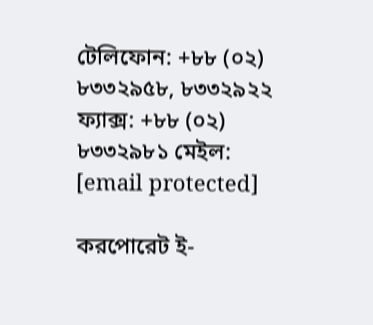টেলিফোন: +৮৮ (০২) ৮৩৩২৯৫৮, ৮৩৩২৯২২ ফ্যাক্স: +৮৮ (০২) ৮৩৩২৯৮১ মেইল: [email protected]

করপোরেট ই-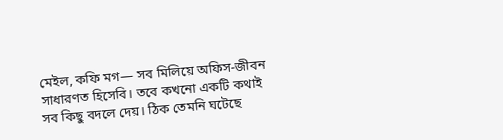মেইল, কফি মগ— সব মিলিয়ে অফিস-জীবন সাধারণত হিসেবি। তবে কখনো একটি কথাই সব কিছু বদলে দেয়। ঠিক তেমনি ঘটেছে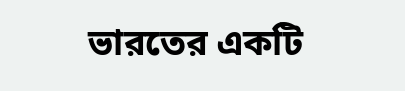ভারতের একটি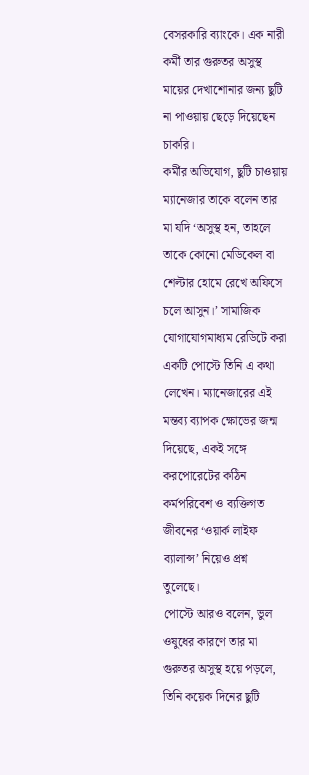বেসরকারি ব্যাংকে। এক নারী কর্মী তার গুরুতর অসুস্থ মায়ের দেখাশোনার জন্য ছুটি না পাওয়ায় ছেড়ে দিয়েছেন চাকরি।
কর্মীর অভিযোগ, ছুটি চাওয়ায় ম্যানেজার তাকে বলেন তার মা যদি ‘অসুস্থ হন, তাহলে তাকে কোনো মেডিকেল বা শেল্টার হোমে রেখে অফিসে চলে আসুন।’ সামাজিক যোগাযোগমাধ্যম রেডিটে করা একটি পোস্টে তিনি এ কথা লেখেন। ম্যানেজারের এই মন্তব্য ব্যাপক ক্ষোভের জন্ম দিয়েছে, একই সঙ্গে করপোরেটের কঠিন কর্মপরিবেশ ও ব্যক্তিগত জীবনের ‘ওয়ার্ক লাইফ ব্যালান্স’ নিয়েও প্রশ্ন তুলেছে।
পোস্টে আরও বলেন, ভুল ওষুধের কারণে তার মা গুরুতর অসুস্থ হয়ে পড়লে, তিনি কয়েক দিনের ছুটি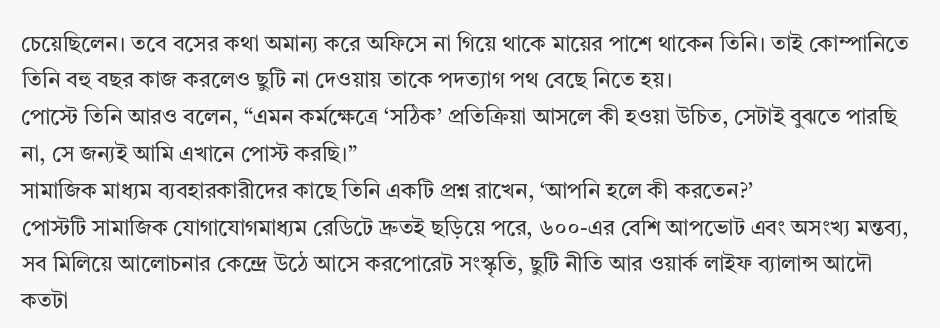চেয়েছিলেন। তবে বসের কথা অমান্য করে অফিসে না গিয়ে থাকে মায়ের পাশে থাকেন তিনি। তাই কোম্পানিতে তিনি বহু বছর কাজ করলেও ছুটি না দেওয়ায় তাকে পদত্যাগ পথ বেছে নিতে হয়।
পোস্টে তিনি আরও বলেন, “এমন কর্মক্ষেত্রে ‘সঠিক’ প্রতিক্রিয়া আসলে কী হওয়া উচিত, সেটাই বুঝতে পারছি না, সে জন্যই আমি এখানে পোস্ট করছি।”
সামাজিক মাধ্যম ব্যবহারকারীদের কাছে তিনি একটি প্রশ্ন রাখেন, ‘আপনি হলে কী করতেন?’
পোস্টটি সামাজিক যোগাযোগমাধ্যম রেডিটে দ্রুতই ছড়িয়ে পরে, ৬০০-এর বেশি আপভোট এবং অসংখ্য মন্তব্য, সব মিলিয়ে আলোচনার কেন্দ্রে উঠে আসে করপোরেট সংস্কৃতি, ছুটি নীতি আর ওয়ার্ক লাইফ ব্যালান্স আদৌ কতটা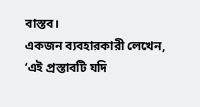বাস্তব।
একজন ব্যবহারকারী লেখেন, ‘এই প্রস্তাবটি যদি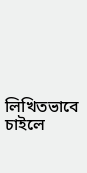লিখিতভাবে চাইলে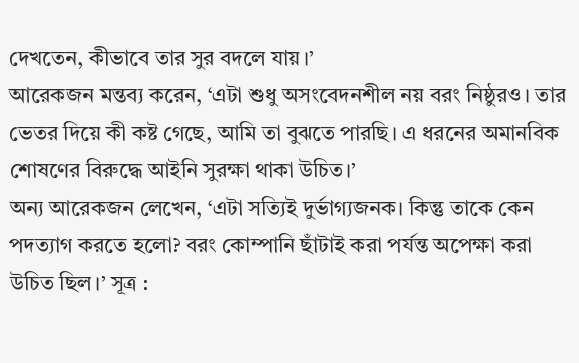দেখতেন, কীভাবে তার সুর বদলে যায়।’
আরেকজন মন্তব্য করেন, ‘এটা শুধু অসংবেদনশীল নয় বরং নিষ্ঠুরও। তার ভেতর দিয়ে কী কষ্ট গেছে, আমি তা বুঝতে পারছি। এ ধরনের অমানবিক শোষণের বিরুদ্ধে আইনি সুরক্ষা থাকা উচিত।’
অন্য আরেকজন লেখেন, ‘এটা সত্যিই দুর্ভাগ্যজনক। কিন্তু তাকে কেন পদত্যাগ করতে হলো? বরং কোম্পানি ছাঁটাই করা পর্যন্ত অপেক্ষা করা উচিত ছিল।’ সূত্র :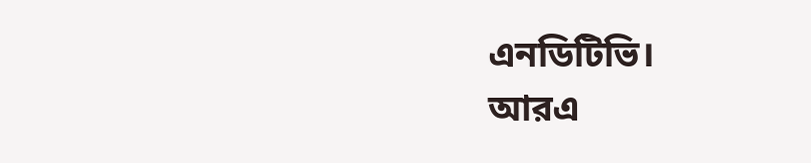এনডিটিভি।
আরএ